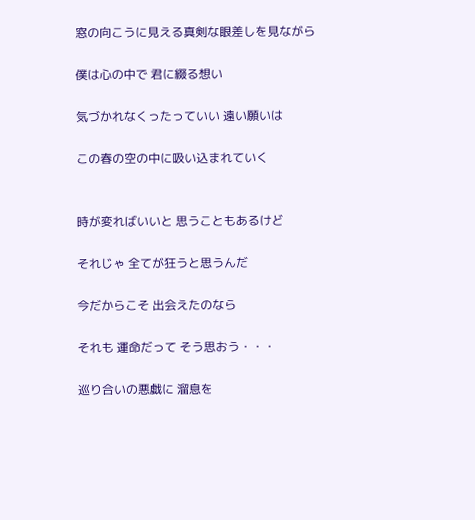窓の向こうに見える真剣な眼差しを見ながら

僕は心の中で 君に綴る想い

気づかれなくったっていい 遠い願いは

この春の空の中に吸い込まれていく


時が変ればいいと 思うこともあるけど

それじゃ 全てが狂うと思うんだ

今だからこそ 出会えたのなら

それも 運命だって そう思おう・・・

巡り合いの悪戯に 溜息を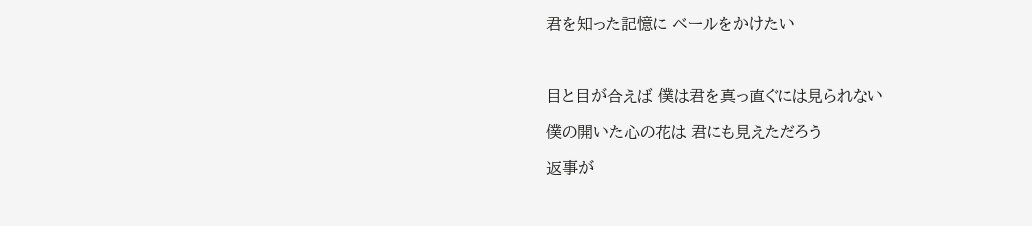君を知った記憶に ベールをかけたい



目と目が合えば 僕は君を真っ直ぐには見られない

僕の開いた心の花は 君にも見えただろう

返事が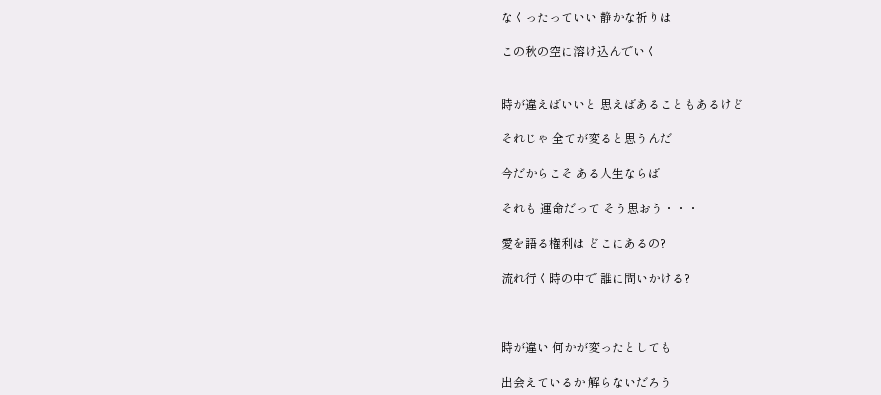なくったっていい 静かな祈りは

この秋の空に溶け込んでいく


時が違えばいいと 思えばあることもあるけど

それじゃ 全てが変ると思うんだ

今だからこそ ある人生ならば

それも 運命だって そう思おう・・・

愛を語る権利は どこにあるの?

流れ行く時の中で 誰に問いかける?



時が違い 何かが変ったとしても

出会えているか 解らないだろう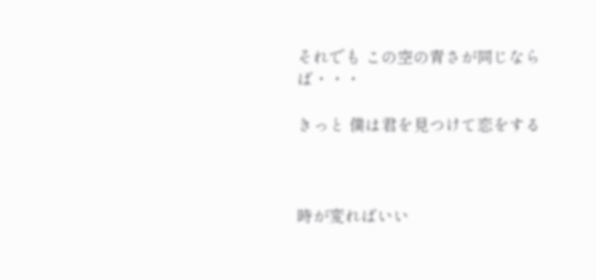それでも この空の青さが同じならば・・・

きっと 僕は君を見つけて恋をする



時が変ればいい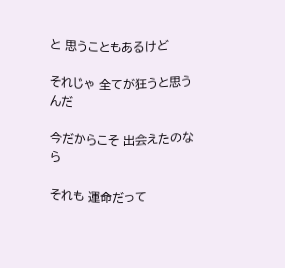と 思うこともあるけど

それじゃ 全てが狂うと思うんだ

今だからこそ 出会えたのなら

それも 運命だって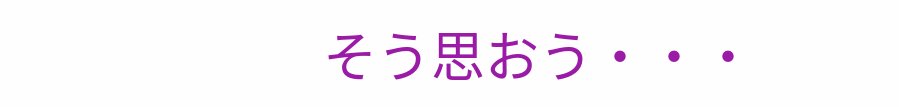そう思おう・・・